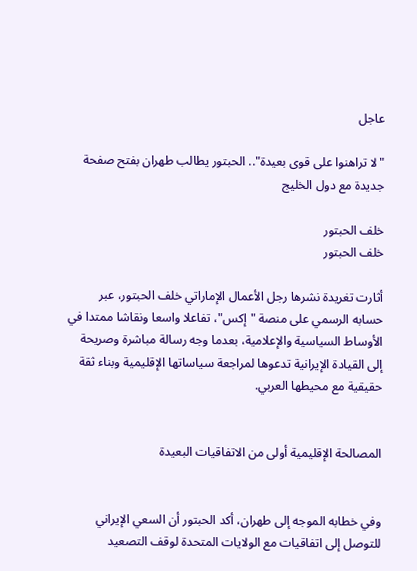عاجل

"لا تراهنوا على قوى بعيدة".. الحبتور يطالب طهران بفتح صفحة جديدة مع دول الخليج

خلف الحبتور
خلف الحبتور

أثارت تغريدة نشرها رجل الأعمال الإماراتي خلف الحبتور، عبر حسابه الرسمي على منصة "إكس"، تفاعلا واسعا ونقاشا ممتدا في الأوساط السياسية والإعلامية، بعدما وجه رسالة مباشرة وصريحة إلى القيادة الإيرانية تدعوها لمراجعة سياساتها الإقليمية وبناء ثقة حقيقية مع محيطها العربي.


المصالحة الإقليمية أولى من الاتفاقيات البعيدة


وفي خطابه الموجه إلى طهران، أكد الحبتور أن السعي الإيراني للتوصل إلى اتفاقيات مع الولايات المتحدة لوقف التصعيد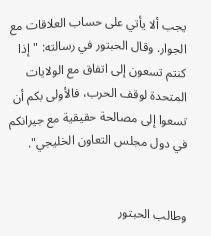يجب ألا يأتي على حساب العلاقات مع الجوار. وقال الحبتور في رسالته: "إذا كنتم تسعون إلى اتفاق مع الولايات المتحدة لوقف الحرب، فالأولى بكم أن تسعوا إلى مصالحة حقيقية مع جيرانكم في دول مجلس التعاون الخليجي".


وطالب الحبتور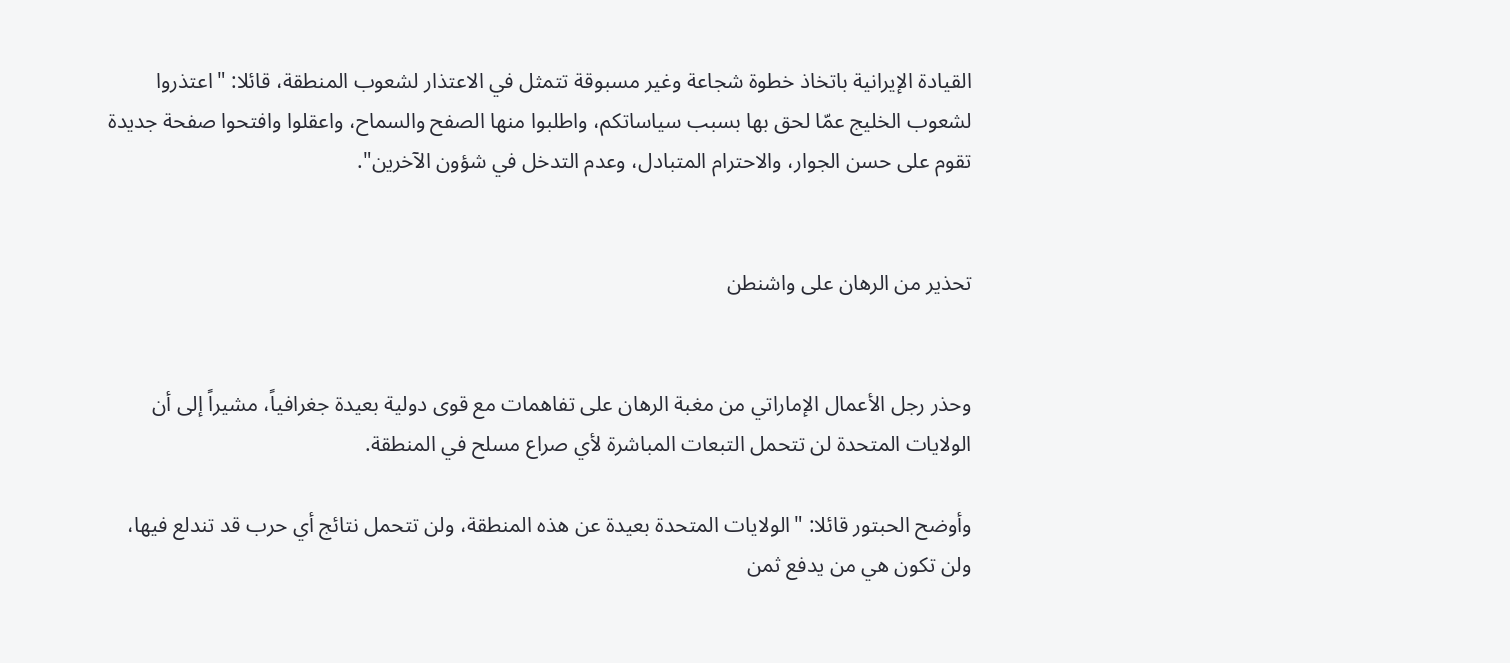القيادة الإيرانية باتخاذ خطوة شجاعة وغير مسبوقة تتمثل في الاعتذار لشعوب المنطقة، قائلا: "اعتذروا لشعوب الخليج عمّا لحق بها بسبب سياساتكم، واطلبوا منها الصفح والسماح، واعقلوا وافتحوا صفحة جديدة تقوم على حسن الجوار، والاحترام المتبادل، وعدم التدخل في شؤون الآخرين".


تحذير من الرهان على واشنطن


وحذر رجل الأعمال الإماراتي من مغبة الرهان على تفاهمات مع قوى دولية بعيدة جغرافياً، مشيراً إلى أن الولايات المتحدة لن تتحمل التبعات المباشرة لأي صراع مسلح في المنطقة.

وأوضح الحبتور قائلا: "الولايات المتحدة بعيدة عن هذه المنطقة، ولن تتحمل نتائج أي حرب قد تندلع فيها، ولن تكون هي من يدفع ثمن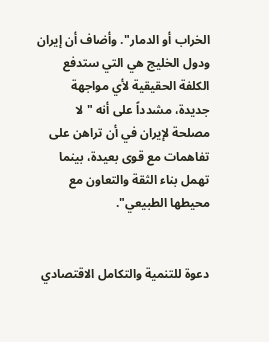الخراب أو الدمار". وأضاف أن إيران ودول الخليج هي التي ستدفع الكلفة الحقيقية لأي مواجهة جديدة، مشدداً على أنه "لا مصلحة لإيران في أن تراهن على تفاهمات مع قوى بعيدة، بينما تهمل بناء الثقة والتعاون مع محيطها الطبيعي".


دعوة للتنمية والتكامل الاقتصادي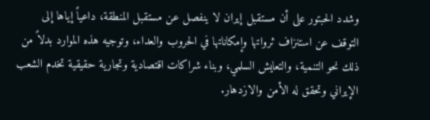وشدد الحبتور على أن مستقبل إيران لا ينفصل عن مستقبل المنطقة، داعياً إياها إلى التوقف عن استنزاف ثرواتها وإمكاناتها في الحروب والعداء، وتوجيه هذه الموارد بدلاً من ذلك نحو التنمية، والتعايش السلمي، وبناء شراكات اقتصادية وتجارية حقيقية تخدم الشعب الإيراني وتحقق له الأمن والازدهار.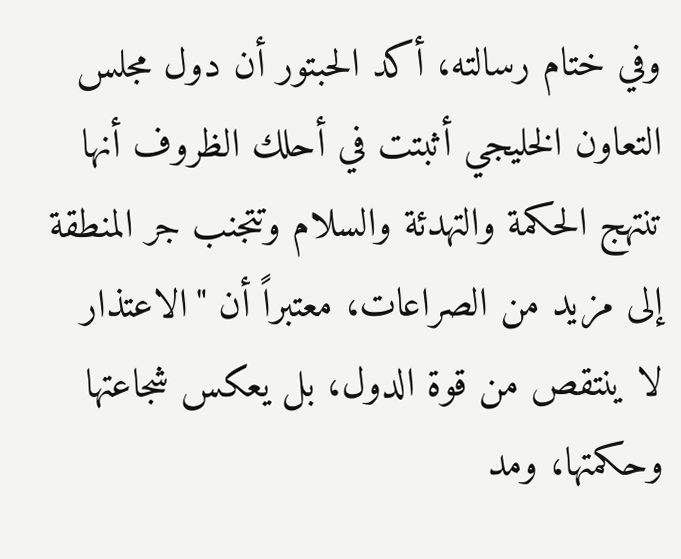وفي ختام رسالته، أكد الحبتور أن دول مجلس التعاون الخليجي أثبتت في أحلك الظروف أنها تنتهج الحكمة والتهدئة والسلام وتتجنب جر المنطقة إلى مزيد من الصراعات، معتبراً أن "الاعتذار لا ينتقص من قوة الدول، بل يعكس شجاعتها وحكمتها، ومد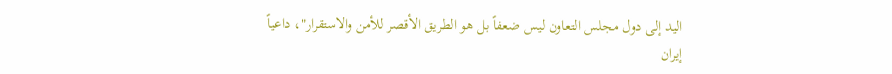اليد إلى دول مجلس التعاون ليس ضعفاً بل هو الطريق الأقصر للأمن والاستقرار"، داعياً إيران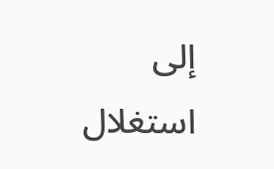إلى استغلال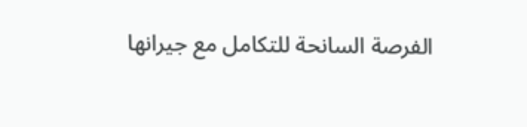الفرصة السانحة للتكامل مع جيرانها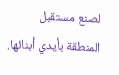لصنع مستقبل المنطقة بأيدي أبنائها.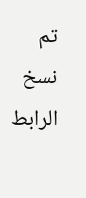تم نسخ الرابط